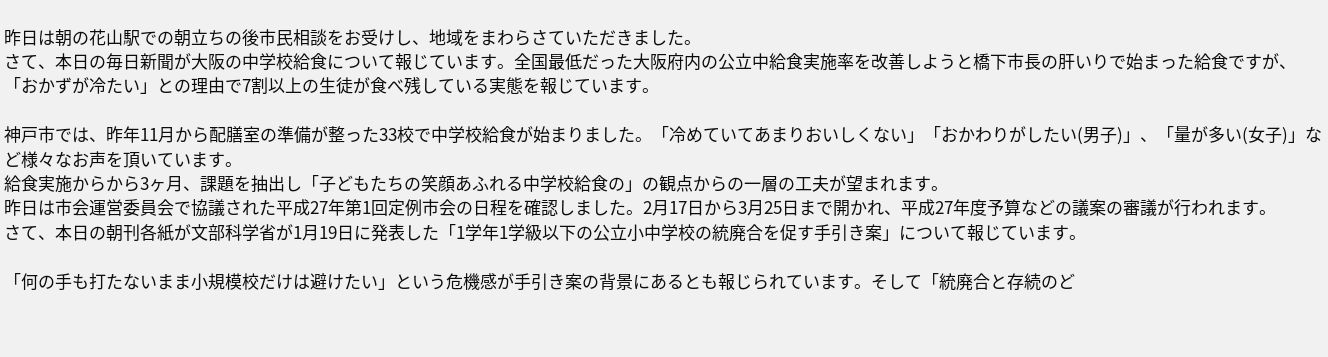昨日は朝の花山駅での朝立ちの後市民相談をお受けし、地域をまわらさていただきました。
さて、本日の毎日新聞が大阪の中学校給食について報じています。全国最低だった大阪府内の公立中給食実施率を改善しようと橋下市長の肝いりで始まった給食ですが、「おかずが冷たい」との理由で7割以上の生徒が食べ残している実態を報じています。

神戸市では、昨年11月から配膳室の準備が整った33校で中学校給食が始まりました。「冷めていてあまりおいしくない」「おかわりがしたい(男子)」、「量が多い(女子)」など様々なお声を頂いています。
給食実施からから3ヶ月、課題を抽出し「子どもたちの笑顔あふれる中学校給食の」の観点からの一層の工夫が望まれます。
昨日は市会運営委員会で協議された平成27年第1回定例市会の日程を確認しました。2月17日から3月25日まで開かれ、平成27年度予算などの議案の審議が行われます。
さて、本日の朝刊各紙が文部科学省が1月19日に発表した「1学年1学級以下の公立小中学校の統廃合を促す手引き案」について報じています。

「何の手も打たないまま小規模校だけは避けたい」という危機感が手引き案の背景にあるとも報じられています。そして「統廃合と存続のど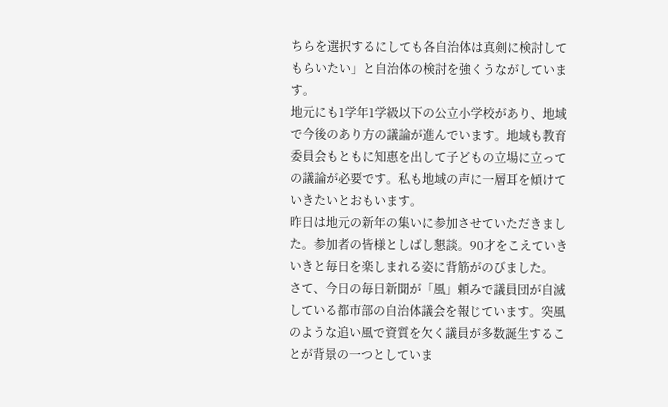ちらを選択するにしても各自治体は真剣に検討してもらいたい」と自治体の検討を強くうながしています。
地元にも1学年1学級以下の公立小学校があり、地域で今後のあり方の議論が進んでいます。地域も教育委員会もともに知惠を出して子どもの立場に立っての議論が必要です。私も地域の声に一層耳を傾けていきたいとおもいます。
昨日は地元の新年の集いに参加させていただきました。参加者の皆様としばし懇談。90才をこえていきいきと毎日を楽しまれる姿に背筋がのびました。
さて、今日の毎日新聞が「風」頼みで議員団が自滅している都市部の自治体議会を報じています。突風のような追い風で資質を欠く議員が多数誕生することが背景の一つとしていま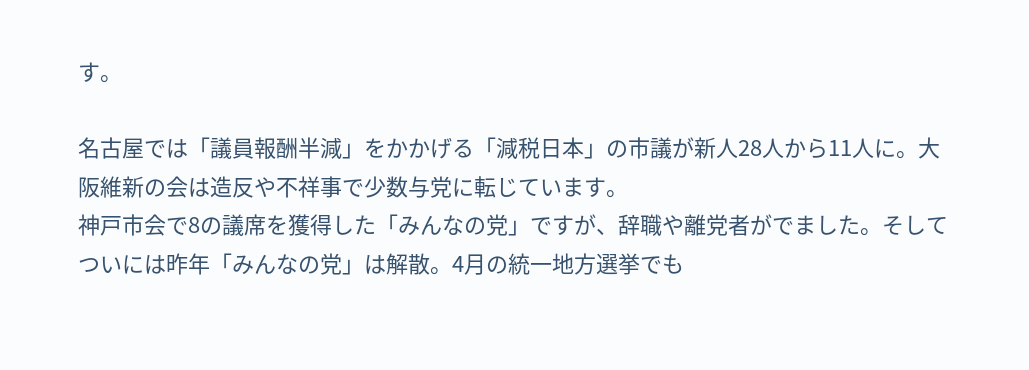す。

名古屋では「議員報酬半減」をかかげる「減税日本」の市議が新人28人から11人に。大阪維新の会は造反や不祥事で少数与党に転じています。
神戸市会で8の議席を獲得した「みんなの党」ですが、辞職や離党者がでました。そしてついには昨年「みんなの党」は解散。4月の統一地方選挙でも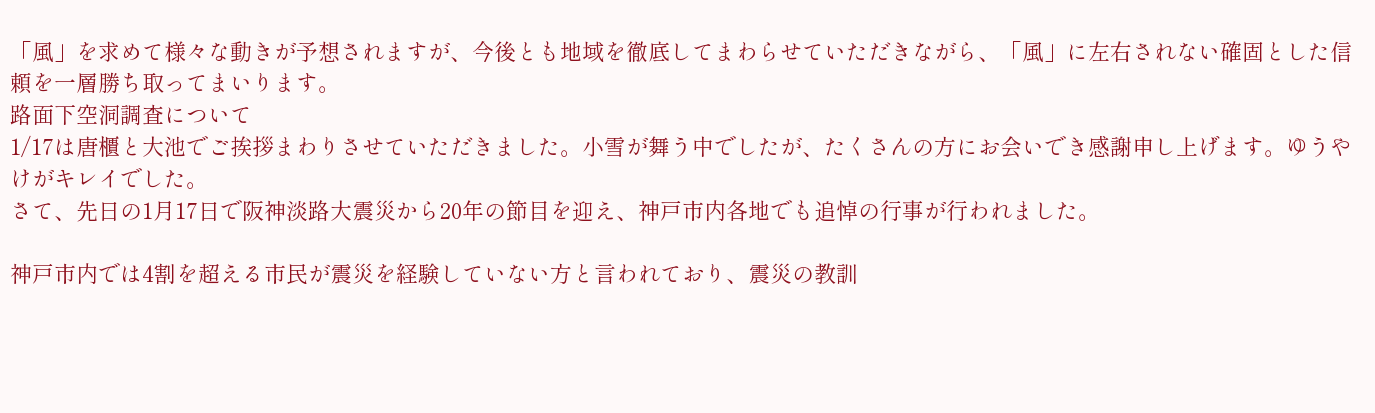「風」を求めて様々な動きが予想されますが、今後とも地域を徹底してまわらせていただきながら、「風」に左右されない確固とした信頼を一層勝ち取ってまいります。
路面下空洞調査について
1/17は唐櫃と大池でご挨拶まわりさせていただきました。小雪が舞う中でしたが、たくさんの方にお会いでき感謝申し上げます。ゆうやけがキレイでした。
さて、先日の1月17日で阪神淡路大震災から20年の節目を迎え、神戸市内各地でも追悼の行事が行われました。

神戸市内では4割を超える市民が震災を経験していない方と言われており、震災の教訓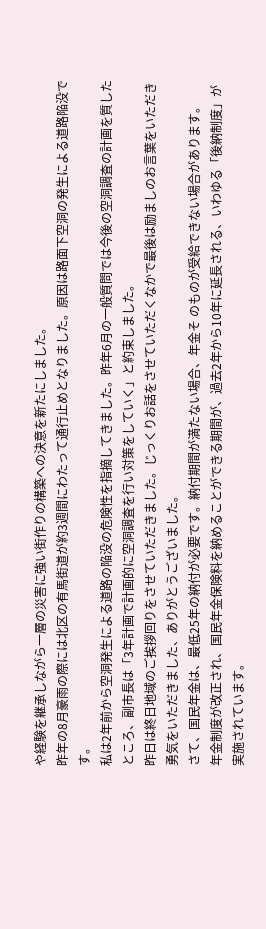や経験を継承しながら一層の災害に強い街作りの構築への決意を新たにしました。
昨年の8月豪雨の際には北区の有馬街道が約3週間にわたって通行止めとなりました。原因は路面下空洞の発生による道路陥没です。
私は2年前から空洞発生による道路の陥没の危険性を指摘してきました。昨年6月の一般質問では今後の空洞調査の計画を質したところ、副市長は「3年計画で計画的に空洞調査を行い対策をしていく」と約束しました。
昨日は終日地域のご挨拶回りをさせていただきました。じっくりお話をさせていただくなかで最後は励ましのお言葉をいただき勇気をいただきました、ありがとうございました。
さて、国⺠年金は、最低25年の納付が必要です。納付期間が満たない場合、年金そ のものが受給できない場合があります。
年金制度が改正され、国民年金保険料を納めることができる期間が、過去2年から10年に延長される、いわゆる「後納制度」が実施されています。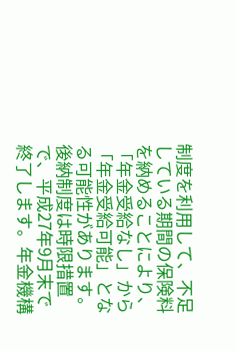制度を利用して、不足している期間の保険料を納めることにより、「年金受給なし」から「年金受給可能」となる可能性があります。
後納制度は時限措置で、平成27年9月末で終了します。年金機構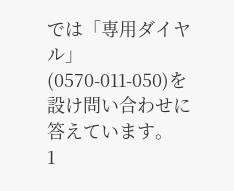では「専用ダイヤル」(0570-011-050)を設け問い合わせに答えています。
1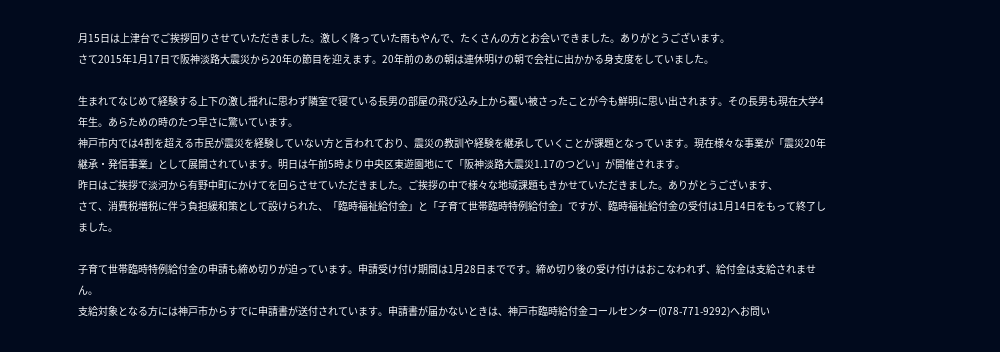月15日は上津台でご挨拶回りさせていただきました。激しく降っていた雨もやんで、たくさんの方とお会いできました。ありがとうございます。
さて2015年1月17日で阪神淡路大震災から20年の節目を迎えます。20年前のあの朝は連休明けの朝で会社に出かかる身支度をしていました。

生まれてなじめて経験する上下の激し揺れに思わず隣室で寝ている長男の部屋の飛び込み上から覆い被さったことが今も鮮明に思い出されます。その長男も現在大学4年生。あらための時のたつ早さに驚いています。
神戸市内では4割を超える市民が震災を経験していない方と言われており、震災の教訓や経験を継承していくことが課題となっています。現在様々な事業が「震災20年継承・発信事業」として展開されています。明日は午前5時より中央区東遊園地にて「阪神淡路大震災1.17のつどい」が開催されます。
昨日はご挨拶で淡河から有野中町にかけてを回らさせていただきました。ご挨拶の中で様々な地域課題もきかせていただきました。ありがとうございます、
さて、消費税増税に伴う負担緩和策として設けられた、「臨時福祉給付金」と「子育て世帯臨時特例給付金」ですが、臨時福祉給付金の受付は1月14日をもって終了しました。

子育て世帯臨時特例給付金の申請も締め切りが迫っています。申請受け付け期間は1月28日までです。締め切り後の受け付けはおこなわれず、給付金は支給されません。
支給対象となる方には神戸市からすでに申請書が送付されています。申請書が届かないときは、神戸市臨時給付金コールセンター(078-771-9292)へお問い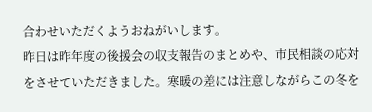合わせいただくようおねがいします。
昨日は昨年度の後援会の収支報告のまとめや、市民相談の応対をさせていただきました。寒暖の差には注意しながらこの冬を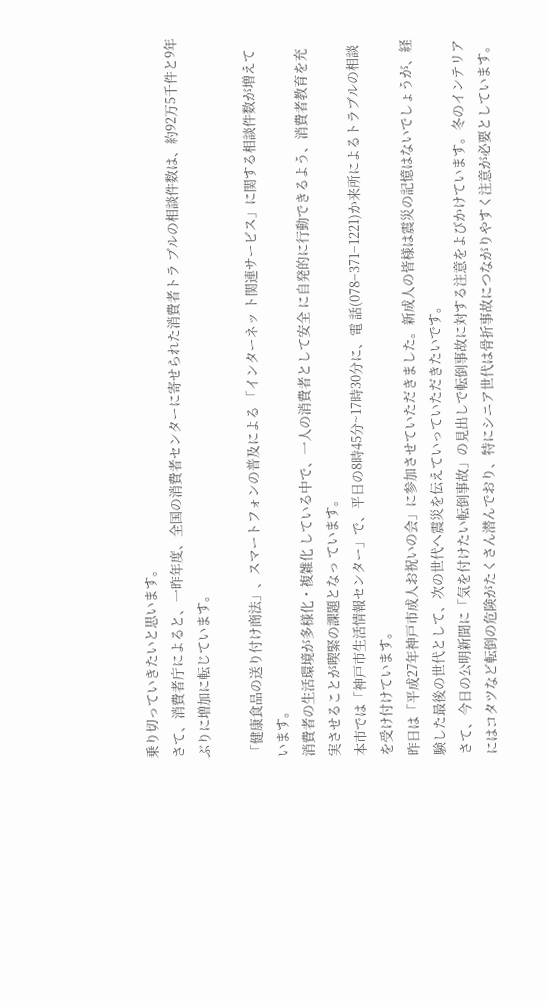乗り切っていきたいと思います。
さて、消費者庁によると、一昨年度、全国の消費者センターに寄せられた消費者トラ ブルの相談件数は、約92万5千件と9年ぶりに増加に転じています。

「健康食品の送り付け商法」、スマートフォンの普及による 「インターネッ ト関連サービス」に関する相談件数が増えています。
消費者の生活環境が多様化・複雑化 している中で、一人の消費者として安全 に自発的に行動できるよう、消費者教育を充実させることが喫緊の課題となっ ています。
本市では「神戸市生活情報センター」で、平日の8時45分~17時30分に、電 話(078−371−1221)か来所によるトラブルの相談を受け付けています。
昨日は「平成27年神戸市成人お祝いの会」に参加させていただきました。新成人の皆様は震災の記憶はないでしょうが、経験した最後の世代として、次の世代へ震災を伝えていっていただきたいです。
さて、今日の公明新聞に「気を付けたい転倒事故」の見出しで転倒事故に対する注意をよびかけています。冬のインテリアにはコタツなど転倒の危険がたくさん潜んでおり、特にシニア世代は骨折事故につながりやすく注意が必要としています。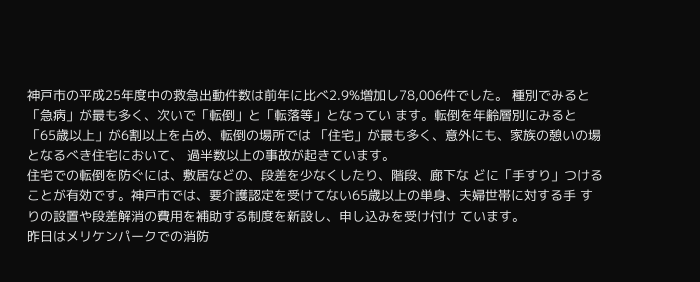神戸市の平成25年度中の救急出動件数は前年に比べ2.9%増加し78,006件でした。 種別でみると「急病」が最も多く、次いで「転倒」と「転落等」となってい ます。転倒を年齢層別にみると「65歳以上」が6割以上を占め、転倒の場所では 「住宅」が最も多く、意外にも、家族の憩いの場となるべき住宅において、 過半数以上の事故が起きています。
住宅での転倒を防ぐには、敷居などの、段差を少なくしたり、階段、廊下な どに「手すり」つけることが有効です。神戸市では、要介護認定を受けてない65歳以上の単身、夫婦世帯に対する手 すりの設置や段差解消の費用を補助する制度を新設し、申し込みを受け付け ています。
昨日はメリケンパークでの消防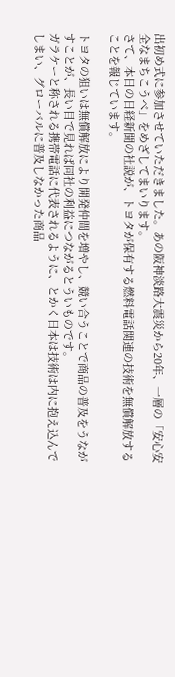出初め式に参加させていただきました。あの阪神淡路大震災から20年、一層の「安心安全なまちこうべ」をめざしてまいります。
さて、本日の日経新聞の社説が、トヨタが保有する燃料電話関連の技術を無償解放することを報じています。

トヨタの狙いは無償解放により開発仲間を増やし、競い合うことで商品の普及をうながすことが、長い目で見れば同社の利益につながるとういものです。
ガラケーと称される携帯電話に代表されるように、とかく日本は技術は内に抱え込んでしまい、グローバルに普及しなかった商品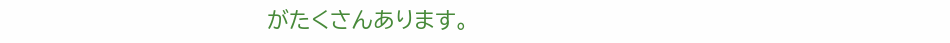がたくさんあります。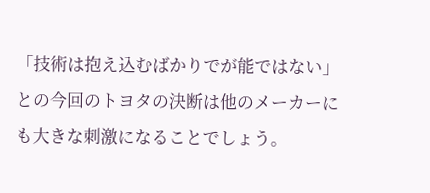「技術は抱え込むばかりでが能ではない」との今回のトヨタの決断は他のメーカーにも大きな刺激になることでしょう。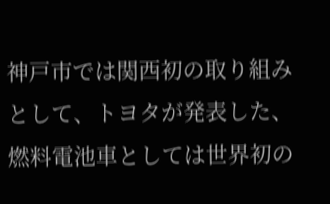神戸市では関西初の取り組みとして、トヨタが発表した、燃料電池車としては世界初の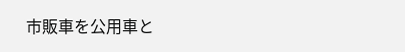市販車を公用車と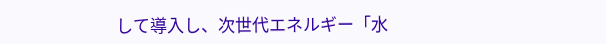して導入し、次世代エネルギー「水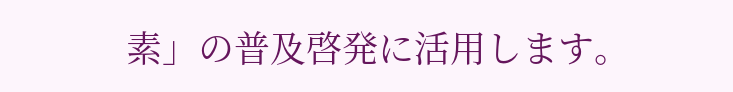素」の普及啓発に活用します。